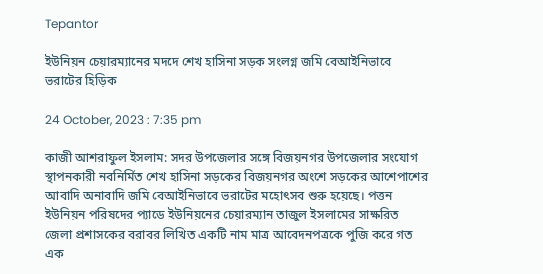Tepantor

ইউনিয়ন চেয়ারম্যানের মদদে শেখ হাসিনা সড়ক সংলগ্ন জমি বেআইনিভাবে ভরাটের হিড়িক

24 October, 2023 : 7:35 pm

কাজী আশরাফুল ইসলাম: সদর উপজেলার সঙ্গে বিজয়নগর উপজেলার সংযোগ স্থাপনকারী নবনির্মিত শেখ হাসিনা সড়কের বিজয়নগর অংশে সড়কের আশেপাশের আবাদি অনাবাদি জমি বেআইনিভাবে ভরাটের মহোৎসব শুরু হয়েছে। পত্তন ইউনিয়ন পরিষদের প্যাডে ইউনিয়নের চেয়ারম্যান তাজুল ইসলামের সাক্ষরিত জেলা প্রশাসকের বরাবর লিখিত একটি নাম মাত্র আবেদনপত্রকে পুজি করে গত এক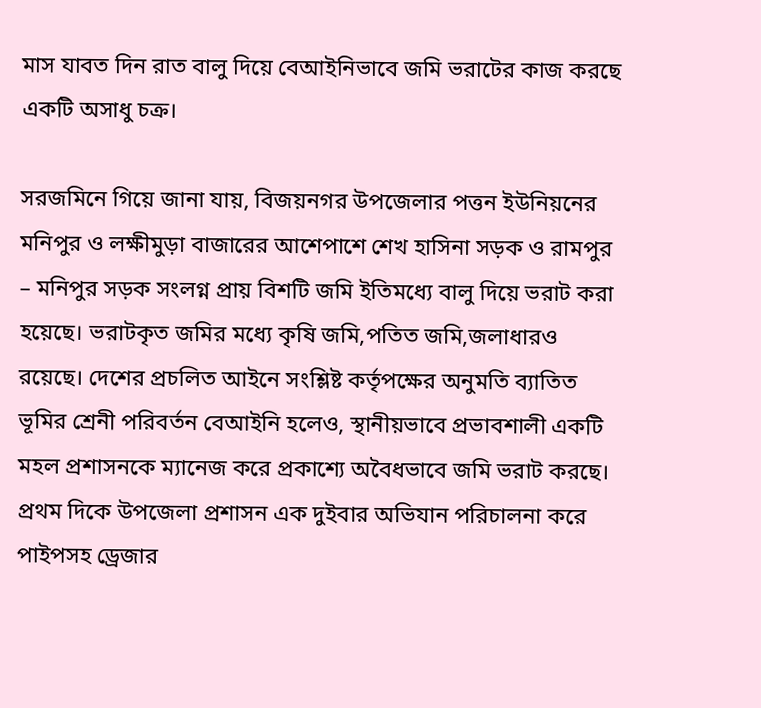মাস যাবত দিন রাত বালু দিয়ে বেআইনিভাবে জমি ভরাটের কাজ করছে একটি অসাধু চক্র।

সরজমিনে গিয়ে জানা যায়, বিজয়নগর উপজেলার পত্তন ইউনিয়নের মনিপুর ও লক্ষীমুড়া বাজারের আশেপাশে শেখ হাসিনা সড়ক ও রামপুর – মনিপুর সড়ক সংলগ্ন প্রায় বিশটি জমি ইতিমধ্যে বালু দিয়ে ভরাট করা হয়েছে। ভরাটকৃত জমির মধ্যে কৃষি জমি,পতিত জমি,জলাধারও রয়েছে। দেশের প্রচলিত আইনে সংশ্লিষ্ট কর্তৃপক্ষের অনুমতি ব্যাতিত ভূমির শ্রেনী পরিবর্তন বেআইনি হলেও, স্থানীয়ভাবে প্রভাবশালী একটি মহল প্রশাসনকে ম্যানেজ করে প্রকাশ্যে অবৈধভাবে জমি ভরাট করছে। প্রথম দিকে উপজেলা প্রশাসন এক দুইবার অভিযান পরিচালনা করে পাইপসহ ড্রেজার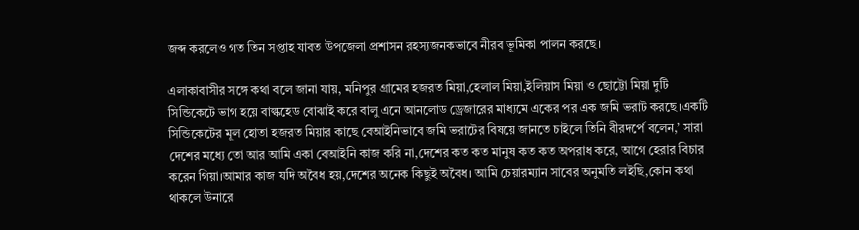জব্দ করলেও গত তিন সপ্তাহ যাবত উপজেলা প্রশাসন রহস্যজনকভাবে নীরব ভূমিকা পালন করছে।

এলাকাবাসীর সঙ্গে কথা বলে জানা যায়, মনিপুর গ্রামের হজরত মিয়া,হেলাল মিয়া,ইলিয়াস মিয়া ও ছোট্টো মিয়া দুটি সিন্ডিকেটে ভাগ হয়ে বাল্কহেড বোঝাই করে বালু এনে আনলোড ড্রেজারের মাধ্যমে একের পর এক জমি ভরাট করছে।একটি সিন্ডিকেটের মূল হোতা হজরত মিয়ার কাছে বেআইনিভাবে জমি ভরাটের বিষয়ে জানতে চাইলে তিনি বীরদর্পে বলেন,’ সারা দেশের মধ্যে তো আর আমি একা বেআইনি কাজ করি না,দেশের কত কত মানুষ কত কত অপরাধ করে, আগে হেরার বিচার করেন গিয়া।আমার কাজ যদি অবৈধ হয়,দেশের অনেক কিছুই অবৈধ। আমি চেয়ারম্যান সাবের অনুমতি লইছি,কোন কথা থাকলে উনারে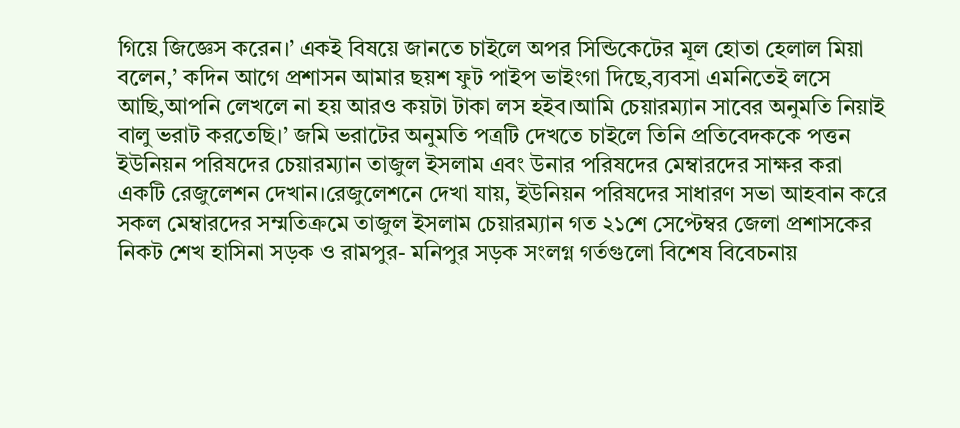গিয়ে জিজ্ঞেস করেন।’ একই বিষয়ে জানতে চাইলে অপর সিন্ডিকেটের মূল হোতা হেলাল মিয়া বলেন,’ কদিন আগে প্রশাসন আমার ছয়শ ফুট পাইপ ভাইংগা দিছে,ব্যবসা এমনিতেই লসে আছি,আপনি লেখলে না হয় আরও কয়টা টাকা লস হইব।আমি চেয়ারম্যান সাবের অনুমতি নিয়াই বালু ভরাট করতেছি।’ জমি ভরাটের অনুমতি পত্রটি দেখতে চাইলে তিনি প্রতিবেদককে পত্তন ইউনিয়ন পরিষদের চেয়ারম্যান তাজুল ইসলাম এবং উনার পরিষদের মেম্বারদের সাক্ষর করা একটি রেজুলেশন দেখান।রেজুলেশনে দেখা যায়, ইউনিয়ন পরিষদের সাধারণ সভা আহবান করে সকল মেম্বারদের সম্মতিক্রমে তাজুল ইসলাম চেয়ারম্যান গত ২১শে সেপ্টেম্বর জেলা প্রশাসকের নিকট শেখ হাসিনা সড়ক ও রামপুর- মনিপুর সড়ক সংলগ্ন গর্তগুলো বিশেষ বিবেচনায়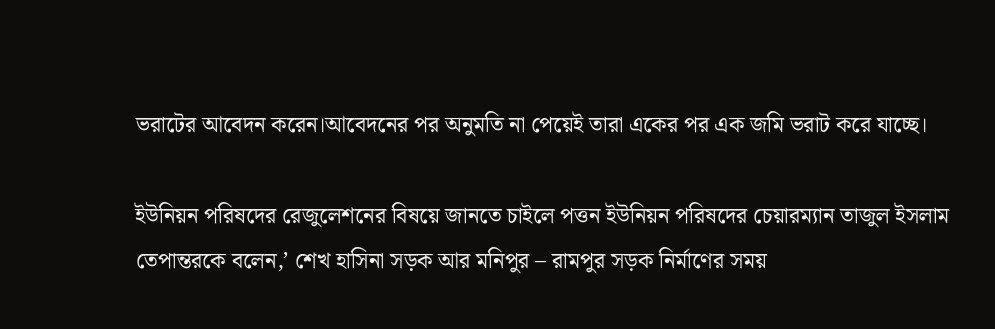ভরাটের আবেদন করেন।আবেদনের পর অনুমতি না পেয়েই তারা একের পর এক জমি ভরাট করে যাচ্ছে।

ইউনিয়ন পরিষদের রেজুলেশনের বিষয়ে জানতে চাইলে পত্তন ইউনিয়ন পরিষদের চেয়ারম্যান তাজুল ইসলাম তেপান্তরকে বলেন,’ শেখ হাসিনা সড়ক আর মনিপুর – রামপুর সড়ক নির্মাণের সময়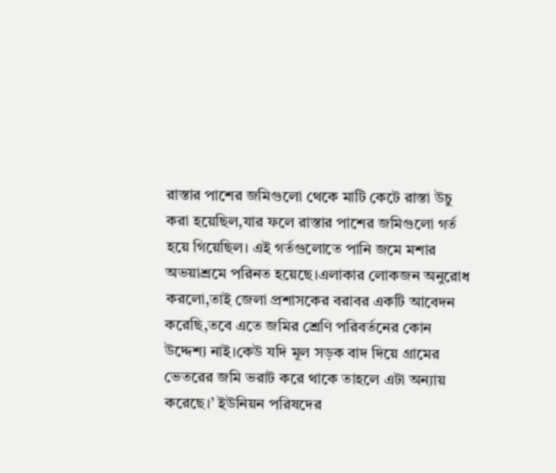রাস্তার পাশের জমিগুলো থেকে মাটি কেটে রাস্তা উচু করা হয়েছিল,যার ফলে রাস্তার পাশের জমিগুলো গর্ত হয়ে গিয়েছিল। এই গর্তগুলোতে পানি জমে মশার অভয়াশ্রমে পরিনত হয়েছে।এলাকার লোকজন অনুরোধ করলো,তাই জেলা প্রশাসকের বরাবর একটি আবেদন করেছি,তবে এতে জমির শ্রেণি পরিবর্তনের কোন উদ্দেশ্য নাই।কেউ যদি মূল সড়ক বাদ দিয়ে গ্রামের ভেতরের জমি ভরাট করে থাকে তাহলে এটা অন্যায় করেছে।’ ইউনিয়ন পরিষদের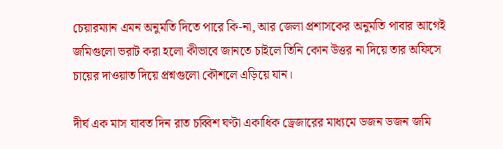চেয়ারম্যান এমন অনুমতি দিতে পারে কি-না, আর জেলা প্রশাসকের অনুমতি পাবার আগেই জমিগুলো ভরাট করা হলো কীভাবে জানতে চাইলে তিনি কোন উত্তর না দিয়ে তার অফিসে চায়ের দাওয়াত দিয়ে প্রশ্নগুলো কৌশলে এড়িয়ে যান।

দীর্ঘ এক মাস যাবত দিন রাত চব্বিশ ঘণ্টা একাধিক ড্রেজারের মাধ্যমে ডজন ডজন জমি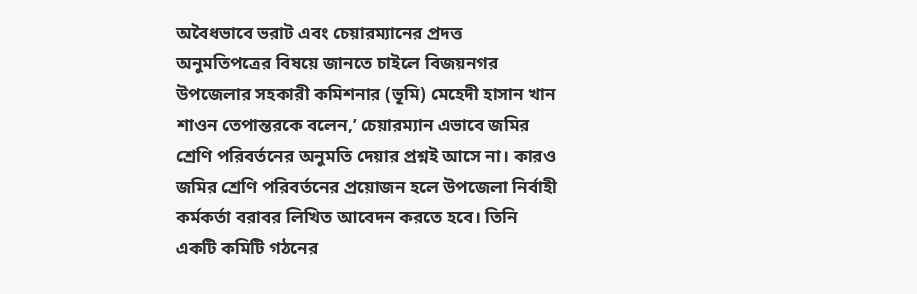অবৈধভাবে ভরাট এবং চেয়ারম্যানের প্রদত্ত অনুমতিপত্রের বিষয়ে জানতে চাইলে বিজয়নগর উপজেলার সহকারী কমিশনার (ভূমি) মেহেদী হাসান খান শাওন তেপান্তরকে বলেন,’ চেয়ারম্যান এভাবে জমির শ্রেণি পরিবর্তনের অনুমতি দেয়ার প্রশ্নই আসে না। কারও জমির শ্রেণি পরিবর্তনের প্রয়োজন হলে উপজেলা নির্বাহী কর্মকর্তা বরাবর লিখিত আবেদন করতে হবে। তিনি একটি কমিটি গঠনের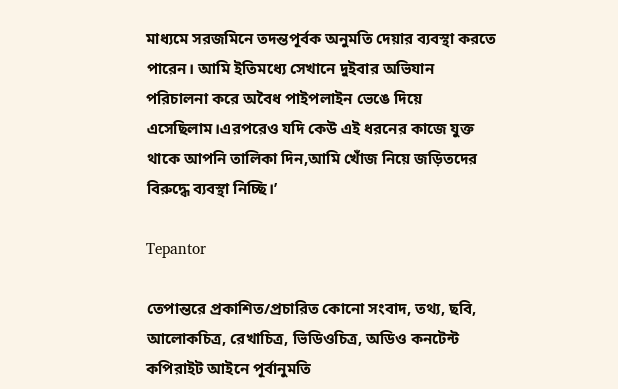মাধ্যমে সরজমিনে তদন্তপূর্বক অনুমতি দেয়ার ব্যবস্থা করতে পারেন। আমি ইতিমধ্যে সেখানে দুইবার অভিযান পরিচালনা করে অবৈধ পাইপলাইন ভেঙে দিয়ে এসেছিলাম।এরপরেও যদি কেউ এই ধরনের কাজে যুক্ত থাকে আপনি তালিকা দিন,আমি খোঁজ নিয়ে জড়িতদের বিরুদ্ধে ব্যবস্থা নিচ্ছি।’

Tepantor

তেপান্তরে প্রকাশিত/প্রচারিত কোনো সংবাদ, তথ্য, ছবি, আলোকচিত্র, রেখাচিত্র, ভিডিওচিত্র, অডিও কনটেন্ট কপিরাইট আইনে পূর্বানুমতি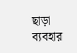ছাড়া ব্যবহার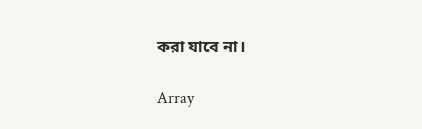করা যাবে না।

Array